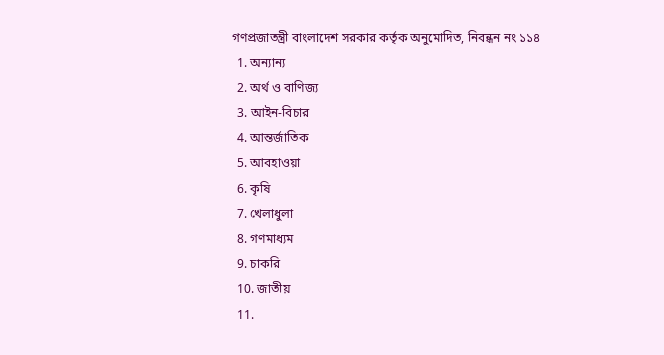গণপ্রজাতন্ত্রী বাংলাদেশ সরকার কর্তৃক অনুমোদিত, নিবন্ধন নং ১১৪
  1. অন্যান্য
  2. অর্থ ও বাণিজ্য
  3. আইন-বিচার
  4. আন্তর্জাতিক
  5. আবহাওয়া
  6. কৃষি
  7. খেলাধুলা
  8. গণমাধ্যম
  9. চাকরি
  10. জাতীয়
  11.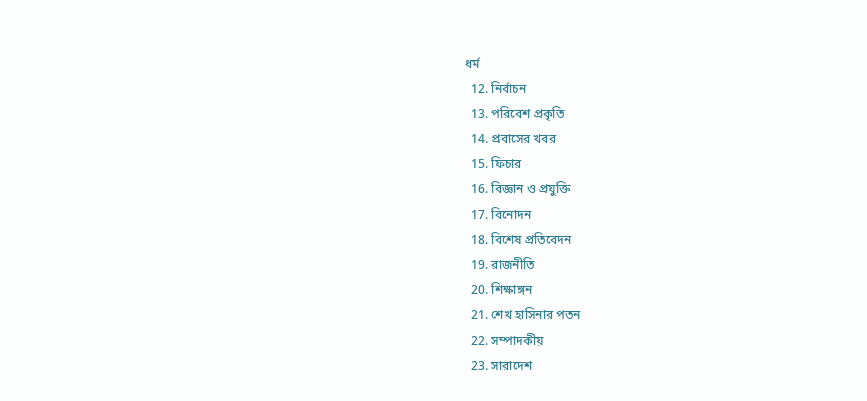ধর্ম
  12. নির্বাচন
  13. পরিবেশ প্রকৃতি
  14. প্রবাসের খবর
  15. ফিচার
  16. বিজ্ঞান ও প্রযুক্তি
  17. বিনোদন
  18. বিশেষ প্রতিবেদন
  19. রাজনীতি
  20. শিক্ষাঙ্গন
  21. শেখ হাসিনার পতন
  22. সম্পাদকীয়
  23. সারাদেশ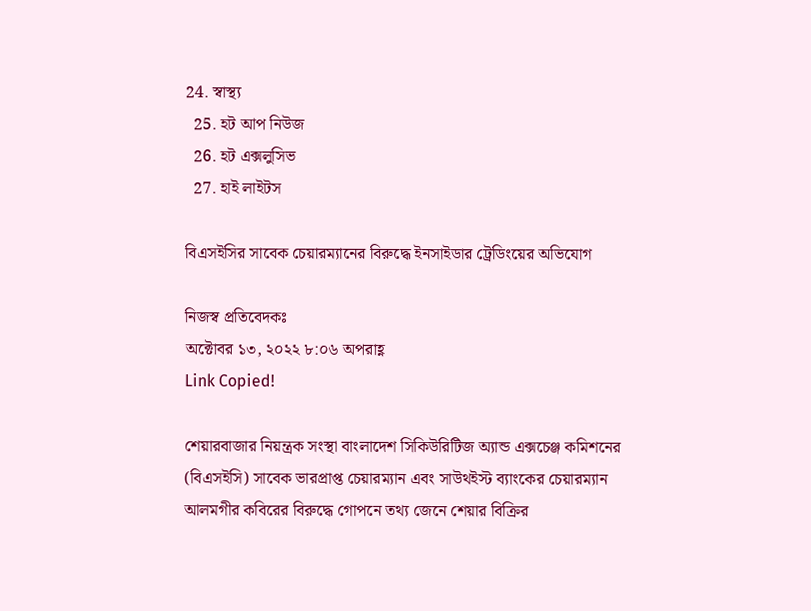24. স্বাস্থ্য
  25. হট আপ নিউজ
  26. হট এক্সলুসিভ
  27. হাই লাইটস

বিএসইসির সাবেক চেয়ারম্যানের বিরুদ্ধে ইনসাইডার ট্রেডিংয়ের অভিযোগ

নিজস্ব প্রতিবেদকঃ
অক্টোবর ১৩, ২০২২ ৮:০৬ অপরাহ্ণ
Link Copied!

শেয়ারবাজার নিয়ন্ত্রক সংস্থা বাংলাদেশ সিকিউরিটিজ অ্যান্ড এক্সচেঞ্জ কমিশনের (বিএসইসি) সাবেক ভারপ্রাপ্ত চেয়ারম্যান এবং সাউথইস্ট ব্যাংকের চেয়ারম্যান আলমগীর কবিরের বিরুদ্ধে গোপনে তথ্য জেনে শেয়ার বিক্রির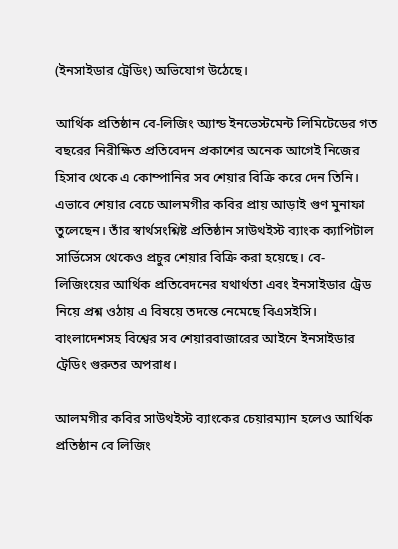(ইনসাইডার ট্রেডিং) অভিযোগ উঠেছে।

আর্থিক প্রতিষ্ঠান বে-লিজিং অ্যান্ড ইনভেস্টমেন্ট লিমিটেডের গত বছরের নিরীক্ষিত প্রতিবেদন প্রকাশের অনেক আগেই নিজের হিসাব থেকে এ কোম্পানির সব শেয়ার বিক্রি করে দেন তিনি। এভাবে শেয়ার বেচে আলমগীর কবির প্রায় আড়াই গুণ মুনাফা তুলেছেন। তাঁর স্বার্থসংশ্নিষ্ট প্রতিষ্ঠান সাউথইস্ট ব্যাংক ক্যাপিটাল সার্ভিসেস থেকেও প্রচুর শেয়ার বিক্রি করা হয়েছে। বে-লিজিংয়ের আর্থিক প্রতিবেদনের যথার্থতা এবং ইনসাইডার ট্রেড নিয়ে প্রশ্ন ওঠায় এ বিষয়ে তদন্তে নেমেছে বিএসইসি। বাংলাদেশসহ বিশ্বের সব শেয়ারবাজারের আইনে ইনসাইডার ট্রেডিং গুরুতর অপরাধ।

আলমগীর কবির সাউথইস্ট ব্যাংকের চেয়ারম্যান হলেও আর্থিক প্রতিষ্ঠান বে লিজিং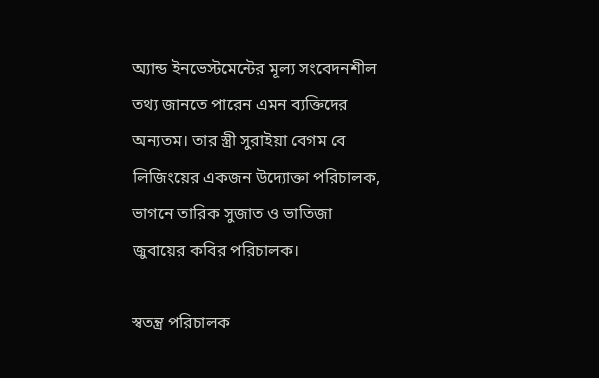অ্যান্ড ইনভেস্টমেন্টের মূল্য সংবেদনশীল তথ্য জানতে পারেন এমন ব্যক্তিদের অন্যতম। তার স্ত্রী সুরাইয়া বেগম বে লিজিংয়ের একজন উদ্যোক্তা পরিচালক, ভাগনে তারিক সুজাত ও ভাতিজা জুবায়ের কবির পরিচালক।

স্বতন্ত্র পরিচালক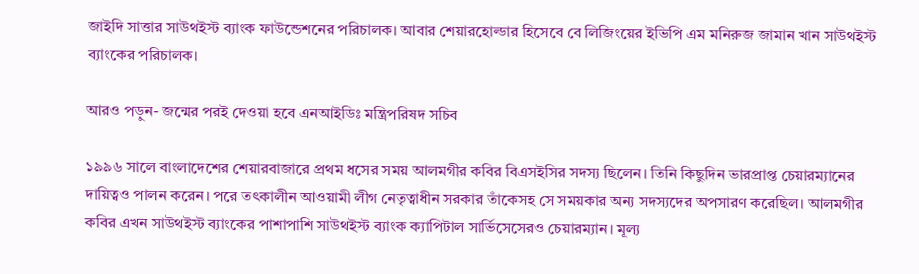জাইদি সাত্তার সাউথইস্ট ব্যাংক ফাউন্ডেশনের পরিচালক। আবার শেয়ারহোল্ডার হিসেবে বে লিজিংয়ের ইভিপি এম মনিরুজ জামান খান সাউথইস্ট ব্যাংকের পরিচালক।

আরও পড়ুন- জন্মের পরই দেওয়া হবে এনআইডিঃ মন্ত্রিপরিষদ সচিব

১৯৯৬ সালে বাংলাদেশের শেয়ারবাজারে প্রথম ধসের সময় আলমগীর কবির বিএসইসির সদস্য ছিলেন। তিনি কিছুদিন ভারপ্রাপ্ত চেয়ারম্যানের দায়িত্বও পালন করেন। পরে তৎকালীন আওয়ামী লীগ নেতৃত্বাধীন সরকার তাঁকেসহ সে সময়কার অন্য সদস্যদের অপসারণ করেছিল। আলমগীর কবির এখন সাউথইস্ট ব্যাংকের পাশাপাশি সাউথইস্ট ব্যাংক ক্যাপিটাল সার্ভিসেসেরও চেয়ারম্যান। মূল্য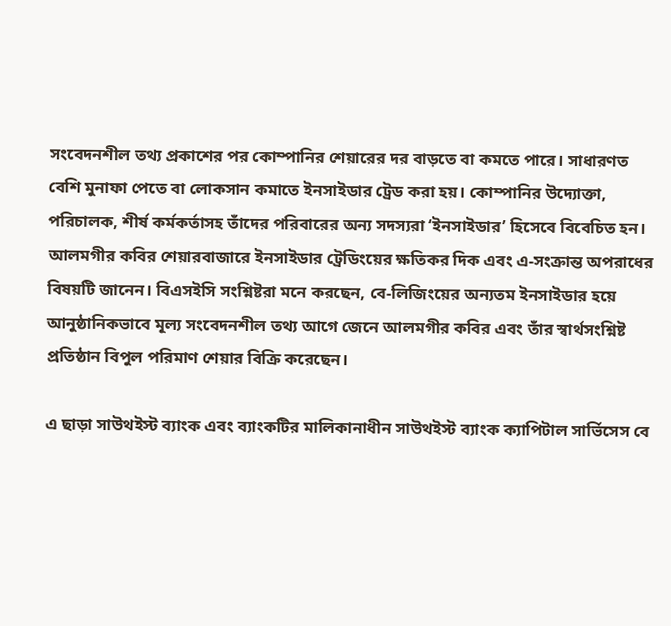সংবেদনশীল তথ্য প্রকাশের পর কোম্পানির শেয়ারের দর বাড়তে বা কমতে পারে। সাধারণত বেশি মুনাফা পেতে বা লোকসান কমাতে ইনসাইডার ট্রেড করা হয়। কোম্পানির উদ্যোক্তা, পরিচালক, শীর্ষ কর্মকর্তাসহ তাঁদের পরিবারের অন্য সদস্যরা ‘ইনসাইডার’ হিসেবে বিবেচিত হন। আলমগীর কবির শেয়ারবাজারে ইনসাইডার ট্রেডিংয়ের ক্ষতিকর দিক এবং এ-সংক্রান্ত অপরাধের বিষয়টি জানেন। বিএসইসি সংশ্নিষ্টরা মনে করছেন, বে-লিজিংয়ের অন্যতম ইনসাইডার হয়ে আনুষ্ঠানিকভাবে মূল্য সংবেদনশীল তথ্য আগে জেনে আলমগীর কবির এবং তাঁর স্বার্থসংশ্নিষ্ট প্রতিষ্ঠান বিপুল পরিমাণ শেয়ার বিক্রি করেছেন।

এ ছাড়া সাউথইস্ট ব্যাংক এবং ব্যাংকটির মালিকানাধীন সাউথইস্ট ব্যাংক ক্যাপিটাল সার্ভিসেস বে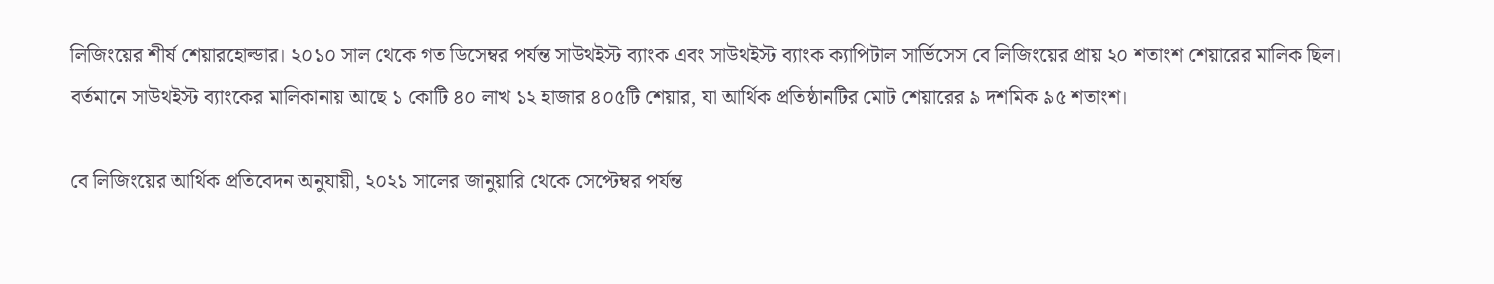লিজিংয়ের শীর্ষ শেয়ারহোল্ডার। ২০১০ সাল থেকে গত ডিসেম্বর পর্যন্ত সাউথইস্ট ব্যাংক এবং সাউথইস্ট ব্যাংক ক্যাপিটাল সার্ভিসেস বে লিজিংয়ের প্রায় ২০ শতাংশ শেয়ারের মালিক ছিল। বর্তমানে সাউথইস্ট ব্যাংকের মালিকানায় আছে ১ কোটি ৪০ লাখ ১২ হাজার ৪০৫টি শেয়ার, যা আর্থিক প্রতিষ্ঠানটির মোট শেয়ারের ৯ দশমিক ৯৫ শতাংশ।

বে লিজিংয়ের আর্থিক প্রতিবেদন অনুযায়ী, ২০২১ সালের জানুয়ারি থেকে সেপ্টেম্বর পর্যন্ত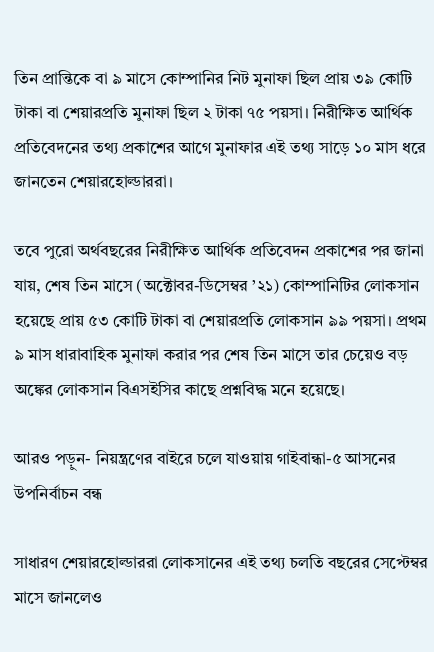তিন প্রান্তিকে বা ৯ মাসে কোম্পানির নিট মুনাফা ছিল প্রায় ৩৯ কোটি টাকা বা শেয়ারপ্রতি মুনাফা ছিল ২ টাকা ৭৫ পয়সা। নিরীক্ষিত আর্থিক প্রতিবেদনের তথ্য প্রকাশের আগে মুনাফার এই তথ্য সাড়ে ১০ মাস ধরে জানতেন শেয়ারহোল্ডাররা।

তবে পুরো অর্থবছরের নিরীক্ষিত আর্থিক প্রতিবেদন প্রকাশের পর জানা যায়, শেষ তিন মাসে (অক্টোবর-ডিসেম্বর ’২১) কোম্পানিটির লোকসান হয়েছে প্রায় ৫৩ কোটি টাকা বা শেয়ারপ্রতি লোকসান ৯৯ পয়সা। প্রথম ৯ মাস ধারাবাহিক মুনাফা করার পর শেষ তিন মাসে তার চেয়েও বড় অঙ্কের লোকসান বিএসইসির কাছে প্রশ্নবিদ্ধ মনে হয়েছে।

আরও পড়ুন- নিয়ন্ত্রণের বাইরে চলে যাওয়ায় গাইবান্ধা-৫ আসনের উপনির্বাচন বন্ধ

সাধারণ শেয়ারহোল্ডাররা লোকসানের এই তথ্য চলতি বছরের সেপ্টেম্বর মাসে জানলেও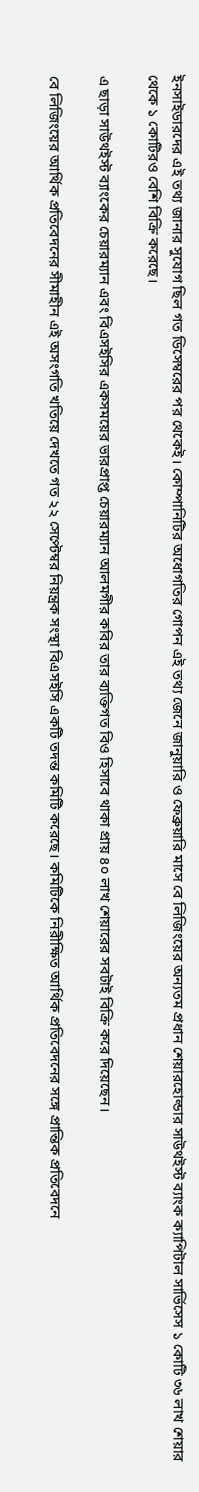ইনসাইডারদের এই তথ্য জানার সুযোগ ছিল গত ডিসেম্বরের পর থেকেই। কোম্পানিটির অধোগতির গোপন এই তথ্য জেনে জানুয়ারি ও ফেব্রুয়ারি মাসে বে লিজিংয়ের অন্যতম প্রধান শেয়ারহোল্ডার সাউথইস্ট ব্যাংক ক্যাপিটাল সার্ভিসেস ১ কোটি ৩৬ লাখ শেয়ার থেকে ১ কোটিরও বেশি বিক্রি করেছে।

এ ছাড়া সাউথইস্ট ব্যাংকের চেয়ারম্যান এবং বিএসইসির একসময়ের ভারপ্রাপ্ত চেয়ারম্যান আলমগীর কবির তার ব্যক্তিগত বিও হিসাবে থাকা প্রায় ৪০ লাখ শেয়ারের সবটাই বিক্রি করে দিয়েছেন।

বে লিজিংয়ের আর্থিক প্রতিবেদনের সীমাহীন এই অসংগতি খতিয়ে দেখতে গত ২২ সেপ্টেম্বর নিয়ন্ত্রক সংস্থা বিএসইসি একটি তদন্ত কমিটি করেছে। কমিটিকে নিরীক্ষিত আর্থিক প্রতিবেদনের সঙ্গে প্রান্তিক প্রতিবেদনে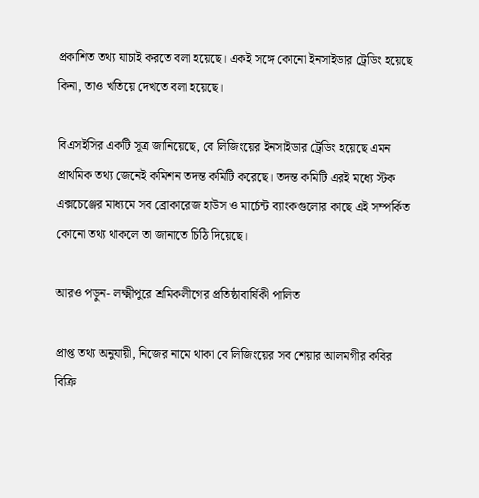প্রকাশিত তথ্য যাচাই করতে বলা হয়েছে। একই সঙ্গে কোনো ইনসাইডার ট্রেডিং হয়েছে কিনা, তাও খতিয়ে দেখতে বলা হয়েছে।

বিএসইসির একটি সূত্র জানিয়েছে, বে লিজিংয়ের ইনসাইডার ট্রেডিং হয়েছে এমন প্রাথমিক তথ্য জেনেই কমিশন তদন্ত কমিটি করেছে। তদন্ত কমিটি এরই মধ্যে স্টক এক্সচেঞ্জের মাধ্যমে সব ব্রোকারেজ হাউস ও মার্চেন্ট ব্যাংকগুলোর কাছে এই সম্পর্কিত কোনো তথ্য থাকলে তা জানাতে চিঠি দিয়েছে।

আরও পড়ুন- লক্ষ্মীপুরে শ্রমিকলীগের প্রতিষ্ঠাবার্ষিকী পালিত

প্রাপ্ত তথ্য অনুযায়ী, নিজের নামে থাকা বে লিজিংয়ের সব শেয়ার আলমগীর কবির বিক্রি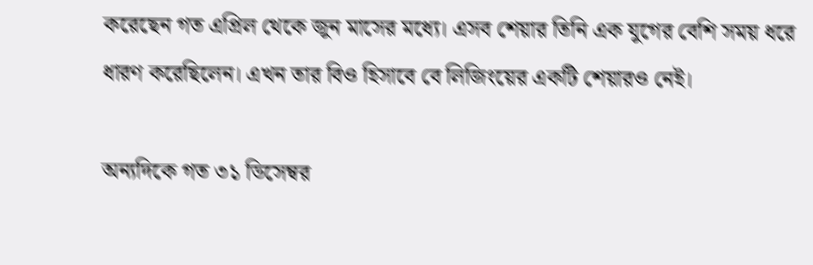করেছেন গত এপ্রিল থেকে জুন মাসের মধ্যে। এসব শেয়ার তিনি এক যুগের বেশি সময় ধরে ধারণ করেছিলেন। এখন তার বিও হিসাবে বে লিজিংয়ের একটি শেয়ারও নেই।

অন্যদিকে গত ৩১ ডিসেম্বর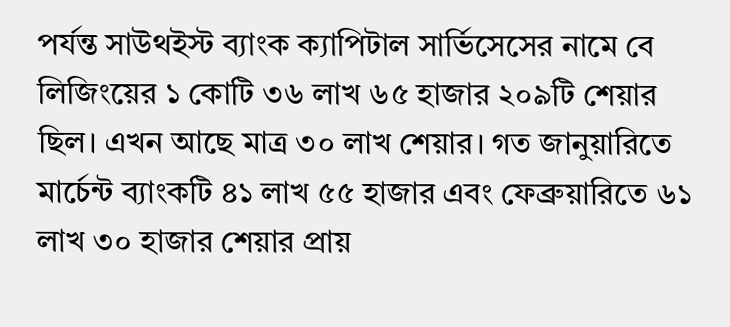পর্যন্ত সাউথইস্ট ব্যাংক ক্যাপিটাল সার্ভিসেসের নামে বে লিজিংয়ের ১ কোটি ৩৬ লাখ ৬৫ হাজার ২০৯টি শেয়ার ছিল। এখন আছে মাত্র ৩০ লাখ শেয়ার। গত জানুয়ারিতে মার্চেন্ট ব্যাংকটি ৪১ লাখ ৫৫ হাজার এবং ফেব্রুয়ারিতে ৬১ লাখ ৩০ হাজার শেয়ার প্রায়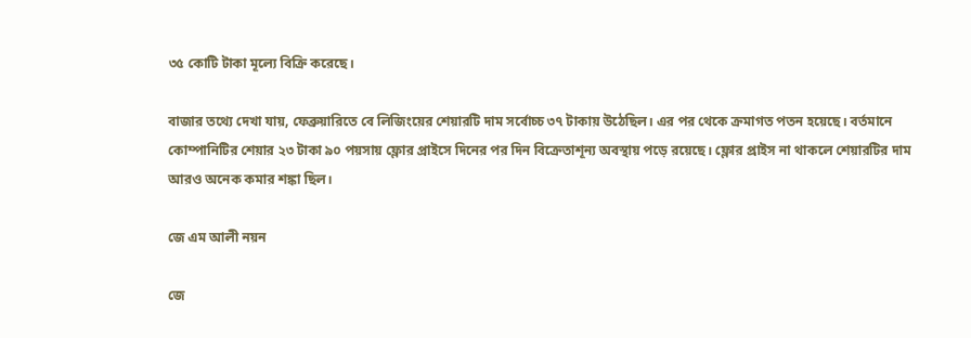৩৫ কোটি টাকা মূল্যে বিক্রি করেছে।

বাজার তথ্যে দেখা যায়, ফেব্রুয়ারিতে বে লিজিংয়ের শেয়ারটি দাম সর্বোচ্চ ৩৭ টাকায় উঠেছিল। এর পর থেকে ক্রমাগত পতন হয়েছে। বর্তমানে কোম্পানিটির শেয়ার ২৩ টাকা ৯০ পয়সায় ফ্লোর প্রাইসে দিনের পর দিন বিক্রেতাশূন্য অবস্থায় পড়ে রয়েছে। ফ্লোর প্রাইস না থাকলে শেয়ারটির দাম আরও অনেক কমার শঙ্কা ছিল।

জে এম আলী নয়ন

জে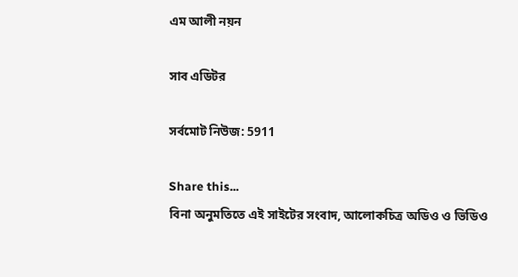এম আলী নয়ন

সাব এডিটর

সর্বমোট নিউজ: 5911

Share this...
বিনা অনুমতিতে এই সাইটের সংবাদ, আলোকচিত্র অডিও ও ভিডিও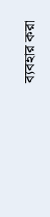ব্যবহার করা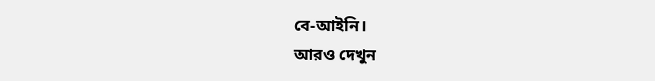বে-আইনি।
আরও দেখুন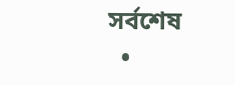সর্বশেষ
  •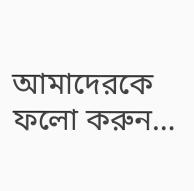আমাদেরকে ফলো করুন…